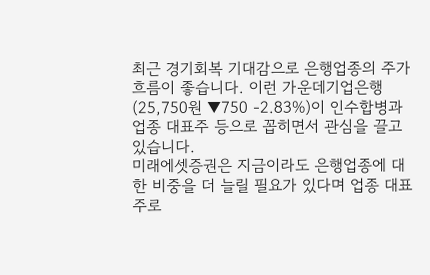최근 경기회복 기대감으로 은행업종의 주가흐름이 좋습니다. 이런 가운데기업은행(25,750원 ▼750 -2.83%)이 인수합병과 업종 대표주 등으로 꼽히면서 관심을 끌고 있습니다.
미래에셋증권은 지금이라도 은행업종에 대한 비중을 더 늘릴 필요가 있다며 업종 대표주로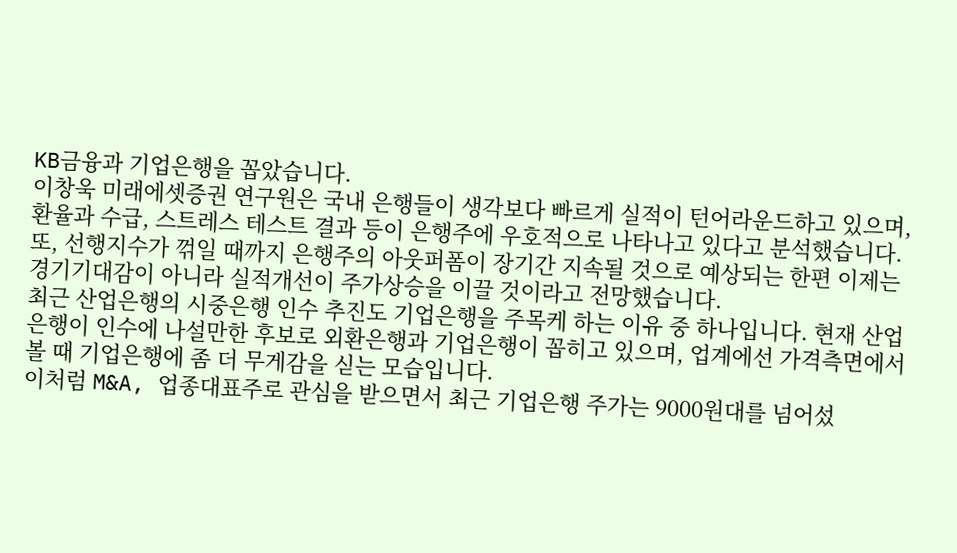KB금융과 기업은행을 꼽았습니다.
이창욱 미래에셋증권 연구원은 국내 은행들이 생각보다 빠르게 실적이 턴어라운드하고 있으며, 환율과 수급, 스트레스 테스트 결과 등이 은행주에 우호적으로 나타나고 있다고 분석했습니다.
또, 선행지수가 꺾일 때까지 은행주의 아웃퍼폼이 장기간 지속될 것으로 예상되는 한편 이제는 경기기대감이 아니라 실적개선이 주가상승을 이끌 것이라고 전망했습니다.
최근 산업은행의 시중은행 인수 추진도 기업은행을 주목케 하는 이유 중 하나입니다. 현재 산업은행이 인수에 나설만한 후보로 외환은행과 기업은행이 꼽히고 있으며, 업계에선 가격측면에서 볼 때 기업은행에 좀 더 무게감을 싣는 모습입니다.
이처럼 M&A, 업종대표주로 관심을 받으면서 최근 기업은행 주가는 9000원대를 넘어섰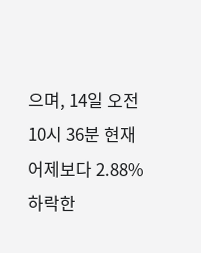으며, 14일 오전 10시 36분 현재 어제보다 2.88% 하락한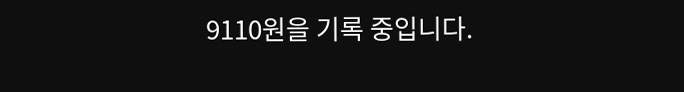9110원을 기록 중입니다.